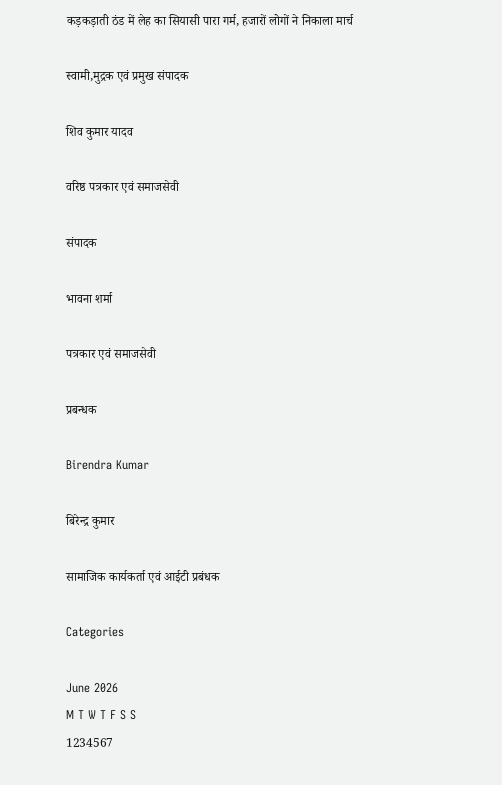कड़कड़ाती ठंड में लेह का सियासी पारा गर्म, हजारों लोगों ने निकाला मार्च

स्वामी,मुद्रक एवं प्रमुख संपादक

शिव कुमार यादव

वरिष्ठ पत्रकार एवं समाजसेवी

संपादक

भावना शर्मा

पत्रकार एवं समाजसेवी

प्रबन्धक

Birendra Kumar

बिरेन्द्र कुमार

सामाजिक कार्यकर्ता एवं आईटी प्रबंधक

Categories

June 2026
M T W T F S S
1234567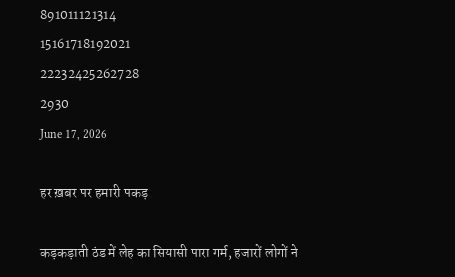891011121314
15161718192021
22232425262728
2930
June 17, 2026

हर ख़बर पर हमारी पकड़

कड़कड़ाती ठंड में लेह का सियासी पारा गर्म, हजारों लोगों ने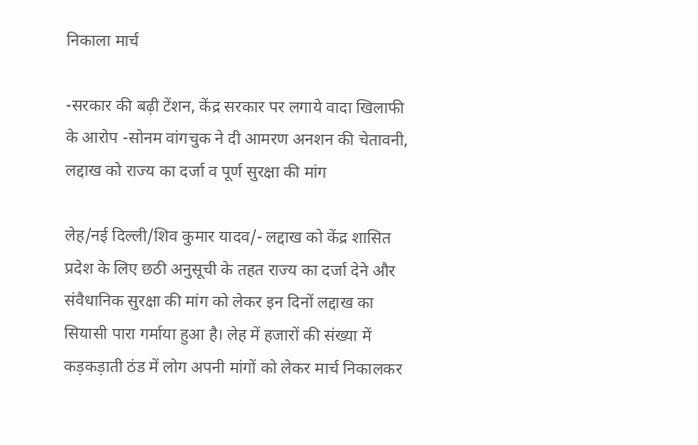निकाला मार्च

-सरकार की बढ़ी टेंशन, केंद्र सरकार पर लगाये वादा खिलाफी के आरोप -सोनम वांगचुक ने दी आमरण अनशन की चेतावनी, लद्दाख को राज्य का दर्जा व पूर्ण सुरक्षा की मांग

लेह/नई दिल्ली/शिव कुमार यादव/- लद्दाख को केंद्र शासित प्रदेश के लिए छठी अनुसूची के तहत राज्य का दर्जा देने और संवैधानिक सुरक्षा की मांग को लेकर इन दिनों लद्दाख का सियासी पारा गर्माया हुआ है। लेह में हजारों की संख्या में कड़कड़ाती ठंड में लोग अपनी मांगों को लेकर मार्च निकालकर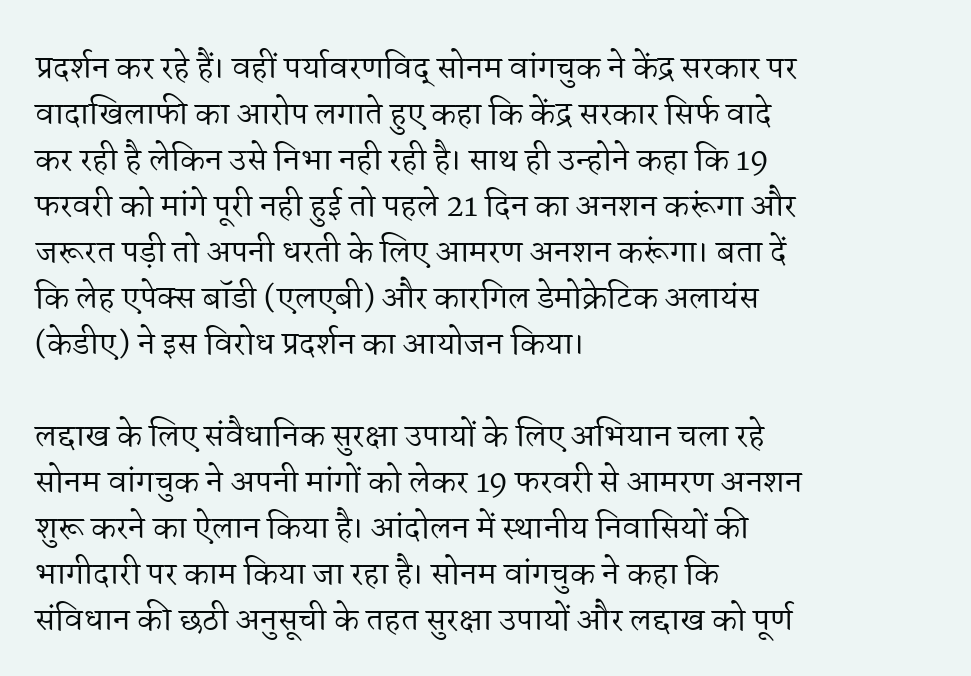प्रदर्शन कर रहे हैं। वहीं पर्यावरणविद् सोनम वांगचुक ने केंद्र सरकार पर वादाखिलाफी का आरोप लगाते हुए कहा कि केंद्र सरकार सिर्फ वादे कर रही है लेकिन उसे निभा नही रही है। साथ ही उन्होने कहा कि 19 फरवरी को मांगे पूरी नही हुई तो पहले 21 दिन का अनशन करूंगा और जरूरत पड़ी तो अपनी धरती के लिए आमरण अनशन करूंगा। बता दें कि लेह एपेक्स बॉडी (एलएबी) और कारगिल डेमोक्रेटिक अलायंस (केडीए) ने इस विरोध प्रदर्शन का आयोजन किया।

लद्दाख के लिए संवैधानिक सुरक्षा उपायों के लिए अभियान चला रहे सोनम वांगचुक ने अपनी मांगों को लेकर 19 फरवरी से आमरण अनशन शुरू करने का ऐलान किया है। आंदोलन में स्थानीय निवासियों की भागीदारी पर काम किया जा रहा है। सोनम वांगचुक ने कहा कि संविधान की छठी अनुसूची के तहत सुरक्षा उपायों और लद्दाख को पूर्ण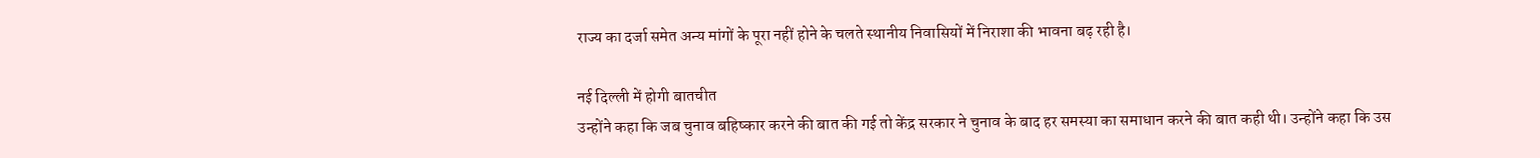राज्य का दर्जा समेत अन्य मांगों के पूरा नहीं होने के चलते स्थानीय निवासियों में निराशा की भावना बढ़ रही है।

नई दिल्ली में होगी बातचीत
उन्‍होंने कहा कि जब चुनाव बहिष्‍कार करने की बात की गई तो केंद्र सरकार ने चुनाव के बाद हर समस्‍या का समाधान करने की बात कही थी। उन्‍होंने कहा कि उस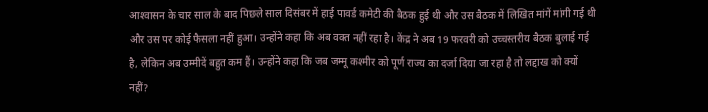आश्‍वासन के चार साल के बाद पिछले साल दिसंबर में हाई पावर्ड कमेटी की बैठक हुई थी और उस बैठक में लिखित मांगें मांगी गई थी और उस पर कोई फैसला नहीं हुआ। उन्‍होंने कहा कि अब वक्‍त नहीं रहा है। केंद्र ने अब 19 फरवरी को उच्‍चस्‍तरीय बैठक बुलाई गई है, लेकिन अब उम्‍मीदें बहुत कम हैं। उन्‍होंने कहा कि जब जम्‍मू कश्‍मीर को पूर्ण राज्‍य का दर्जा दिया जा रहा है तो लद्दाख को क्‍यों नहीं?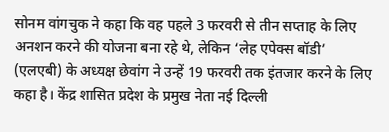सोनम वांगचुक ने कहा कि वह पहले 3 फरवरी से तीन सप्ताह के लिए अनशन करने की योजना बना रहे थे, लेकिन ‘लेह एपेक्स बॉडी’ (एलएबी) के अध्यक्ष छेवांग ने उन्हें 19 फरवरी तक इंतजार करने के लिए कहा है। केंद्र शासित प्रदेश के प्रमुख नेता नई दिल्ली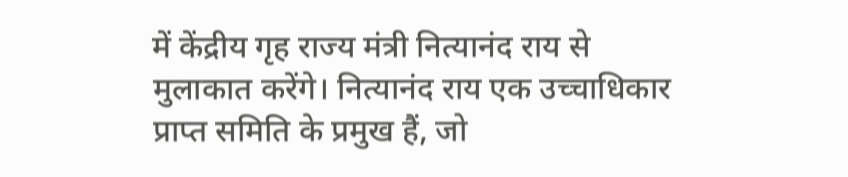में केंद्रीय गृह राज्य मंत्री नित्यानंद राय से मुलाकात करेंगे। नित्यानंद राय एक उच्चाधिकार प्राप्त समिति के प्रमुख हैं, जो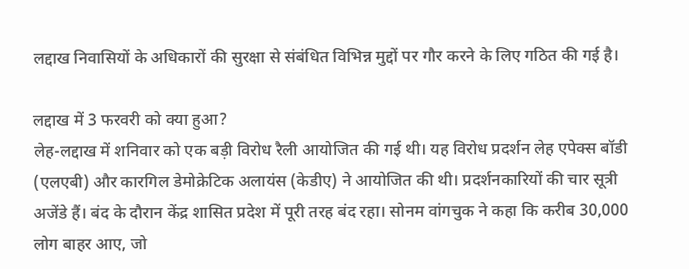लद्दाख निवासियों के अधिकारों की सुरक्षा से संबंधित विभिन्न मुद्दों पर गौर करने के लिए गठित की गई है।

लद्दाख में 3 फरवरी को क्या हुआ?
लेह-लद्दाख में शनिवार को एक बड़ी विरोध रैली आयोजित की गई थी। यह विरोध प्रदर्शन लेह एपेक्स बॉडी (एलएबी) और कारगिल डेमोक्रेटिक अलायंस (केडीए) ने आयोजित की थी। प्रदर्शनकारियों की चार सूत्री अजेंडे हैं। बंद के दौरान केंद्र शासित प्रदेश में पूरी तरह बंद रहा। सोनम वांगचुक ने कहा कि करीब 30,000 लोग बाहर आए, जो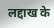लद्दाख के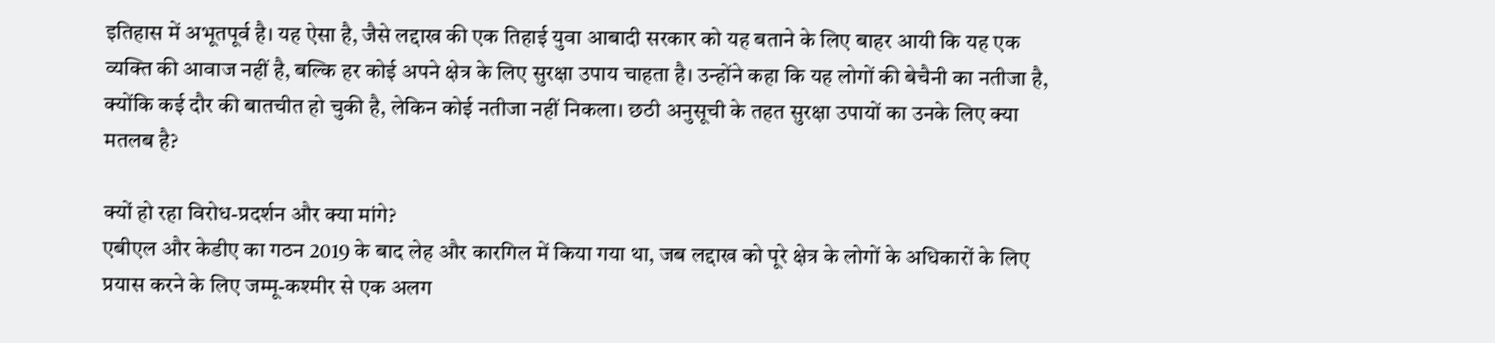इतिहास में अभूतपूर्व है। यह ऐसा है, जैसे लद्दाख की एक तिहाई युवा आबादी सरकार को यह बताने के लिए बाहर आयी कि यह एक व्यक्ति की आवाज नहीं है, बल्कि हर कोई अपने क्षेत्र के लिए सुरक्षा उपाय चाहता है। उन्होंने कहा कि यह लोगों की बेचैनी का नतीजा है, क्योंकि कई दौर की बातचीत हो चुकी है, लेकिन कोई नतीजा नहीं निकला। छठी अनुसूची के तहत सुरक्षा उपायों का उनके लिए क्या मतलब है?

क्यों हो रहा विरोध-प्रदर्शन और क्या मांगे?
एबीएल और केडीए का गठन 2019 के बाद लेह और कारगिल में किया गया था, जब लद्दाख को पूरे क्षेत्र के लोगों के अधिकारों के लिए प्रयास करने के लिए जम्मू-कश्मीर से एक अलग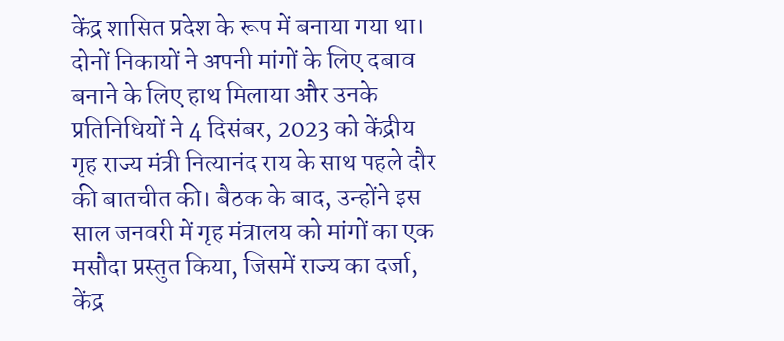केंद्र शासित प्रदेश के रूप में बनाया गया था। दोनों निकायों ने अपनी मांगों के लिए दबाव बनाने के लिए हाथ मिलाया और उनके प्रतिनिधियों ने 4 दिसंबर, 2023 को केंद्रीय गृह राज्य मंत्री नित्यानंद राय के साथ पहले दौर की बातचीत की। बैठक के बाद, उन्होंने इस साल जनवरी में गृह मंत्रालय को मांगों का एक मसौदा प्रस्तुत किया, जिसमें राज्य का दर्जा, केंद्र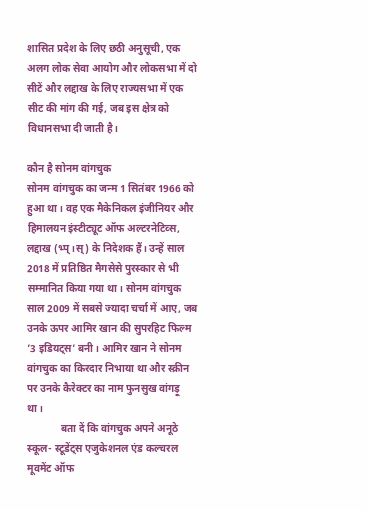शासित प्रदेश के लिए छठी अनुसूची, एक अलग लोक सेवा आयोग और लोकसभा में दो सीटें और लद्दाख के लिए राज्यसभा में एक सीट की मांग की गई, जब इस क्षेत्र को विधानसभा दी जाती है।

कौन है सोनम वांगचुक
सोनम वांगचुक का जन्म 1 सितंबर 1966 को हुआ था। वह एक मैकेनिकल इंजीनियर और हिमालयन इंस्टीट्यूट ऑफ अल्टरनेटिव्स, लद्दाख (भ्प्।स्) के निदेशक हैं। उन्हें साल 2018 में प्रतिष्ठित मैगसेसे पुरस्कार से भी सम्मानित किया गया था। सोनम वांगचुक साल 2009 में सबसे ज्यादा चर्चा में आए, जब उनके ऊपर आमिर खान की सुपरहिट फिल्म ’3 इडियट्स’ बनी। आमिर खान ने सोनम वांगचुक का किरदार निभाया था और स्क्रीन पर उनके कैरेक्टर का नाम फुनसुख वांगड़ू था।
             बता दें कि वांगचुक अपने अनूठे स्कूल- स्टूडेंट्स एजुकेशनल एंड कल्चरल मूवमेंट ऑफ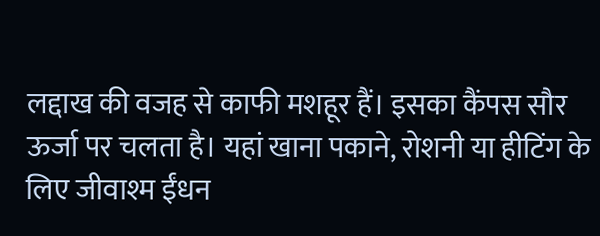लद्दाख की वजह से काफी मशहूर हैं। इसका कैंपस सौर ऊर्जा पर चलता है। यहां खाना पकाने, रोशनी या हीटिंग के लिए जीवाश्म ईंधन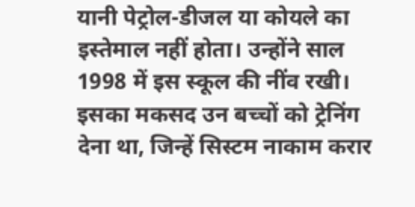यानी पेट्रोल-डीजल या कोयले का इस्तेमाल नहीं होता। उन्होंने साल 1998 में इस स्कूल की नींव रखी। इसका मकसद उन बच्चों को ट्रेनिंग देना था, जिन्हें सिस्टम नाकाम करार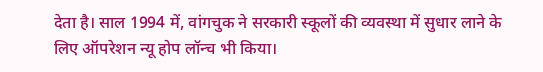देता है। साल 1994 में, वांगचुक ने सरकारी स्कूलों की व्यवस्था में सुधार लाने के लिए ऑपरेशन न्यू होप लॉन्च भी किया।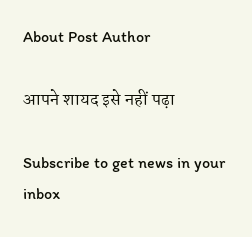About Post Author

आपने शायद इसे नहीं पढ़ा

Subscribe to get news in your inbox